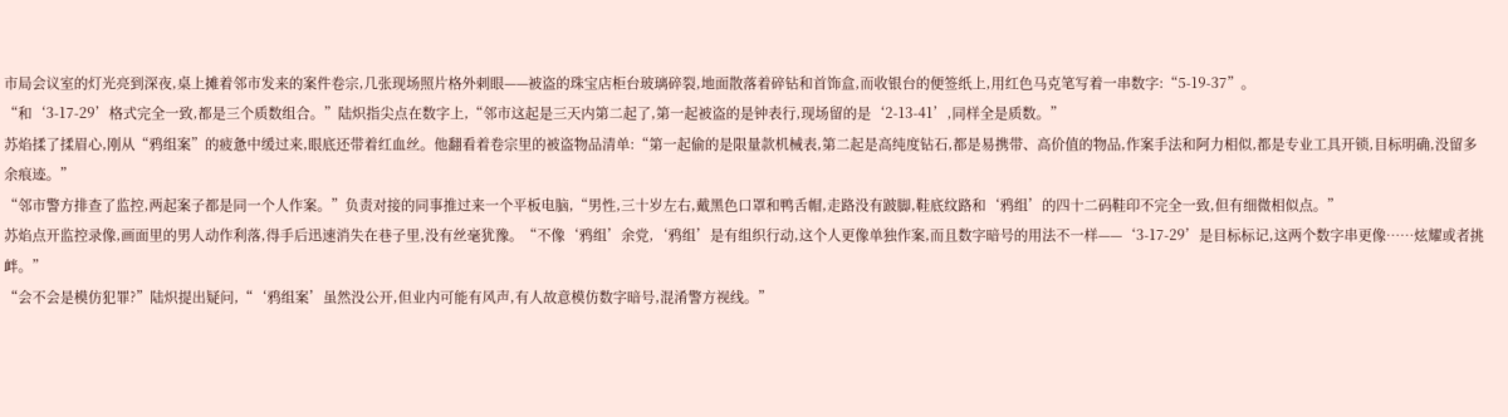市局会议室的灯光亮到深夜,桌上摊着邻市发来的案件卷宗,几张现场照片格外刺眼——被盗的珠宝店柜台玻璃碎裂,地面散落着碎钻和首饰盒,而收银台的便签纸上,用红色马克笔写着一串数字:“5-19-37”。
“和‘3-17-29’格式完全一致,都是三个质数组合。”陆炽指尖点在数字上,“邻市这起是三天内第二起了,第一起被盗的是钟表行,现场留的是‘2-13-41’,同样全是质数。”
苏焰揉了揉眉心,刚从“鸦组案”的疲惫中缓过来,眼底还带着红血丝。他翻看着卷宗里的被盗物品清单:“第一起偷的是限量款机械表,第二起是高纯度钻石,都是易携带、高价值的物品,作案手法和阿力相似,都是专业工具开锁,目标明确,没留多余痕迹。”
“邻市警方排查了监控,两起案子都是同一个人作案。”负责对接的同事推过来一个平板电脑,“男性,三十岁左右,戴黑色口罩和鸭舌帽,走路没有跛脚,鞋底纹路和‘鸦组’的四十二码鞋印不完全一致,但有细微相似点。”
苏焰点开监控录像,画面里的男人动作利落,得手后迅速消失在巷子里,没有丝毫犹豫。“不像‘鸦组’余党,‘鸦组’是有组织行动,这个人更像单独作案,而且数字暗号的用法不一样——‘3-17-29’是目标标记,这两个数字串更像……炫耀或者挑衅。”
“会不会是模仿犯罪?”陆炽提出疑问,“‘鸦组案’虽然没公开,但业内可能有风声,有人故意模仿数字暗号,混淆警方视线。”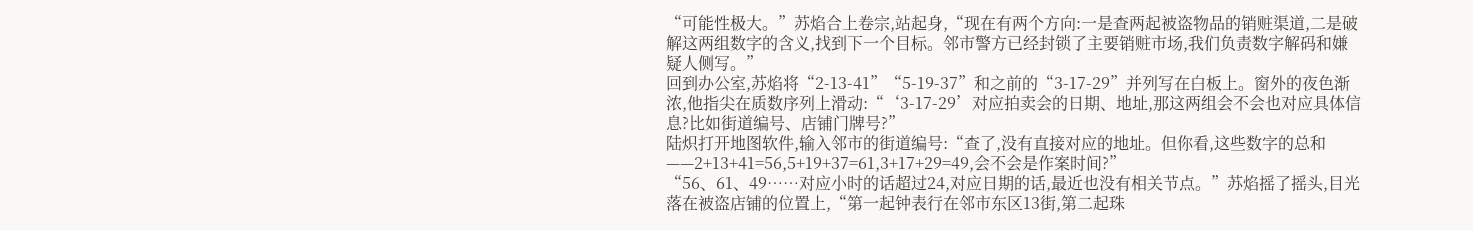“可能性极大。”苏焰合上卷宗,站起身,“现在有两个方向:一是查两起被盗物品的销赃渠道,二是破解这两组数字的含义,找到下一个目标。邻市警方已经封锁了主要销赃市场,我们负责数字解码和嫌疑人侧写。”
回到办公室,苏焰将“2-13-41”“5-19-37”和之前的“3-17-29”并列写在白板上。窗外的夜色渐浓,他指尖在质数序列上滑动:“‘3-17-29’对应拍卖会的日期、地址,那这两组会不会也对应具体信息?比如街道编号、店铺门牌号?”
陆炽打开地图软件,输入邻市的街道编号:“查了,没有直接对应的地址。但你看,这些数字的总和——2+13+41=56,5+19+37=61,3+17+29=49,会不会是作案时间?”
“56、61、49……对应小时的话超过24,对应日期的话,最近也没有相关节点。”苏焰摇了摇头,目光落在被盗店铺的位置上,“第一起钟表行在邻市东区13街,第二起珠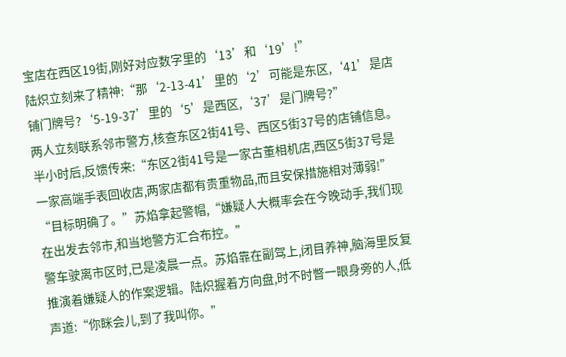宝店在西区19街,刚好对应数字里的‘13’和‘19’!”
陆炽立刻来了精神:“那‘2-13-41’里的‘2’可能是东区,‘41’是店铺门牌号?‘5-19-37’里的‘5’是西区,‘37’是门牌号?”
两人立刻联系邻市警方,核查东区2街41号、西区5街37号的店铺信息。半小时后,反馈传来:“东区2街41号是一家古董相机店,西区5街37号是一家高端手表回收店,两家店都有贵重物品,而且安保措施相对薄弱!”
“目标明确了。”苏焰拿起警帽,“嫌疑人大概率会在今晚动手,我们现在出发去邻市,和当地警方汇合布控。”
警车驶离市区时,已是凌晨一点。苏焰靠在副驾上,闭目养神,脑海里反复推演着嫌疑人的作案逻辑。陆炽握着方向盘,时不时瞥一眼身旁的人,低声道:“你眯会儿,到了我叫你。”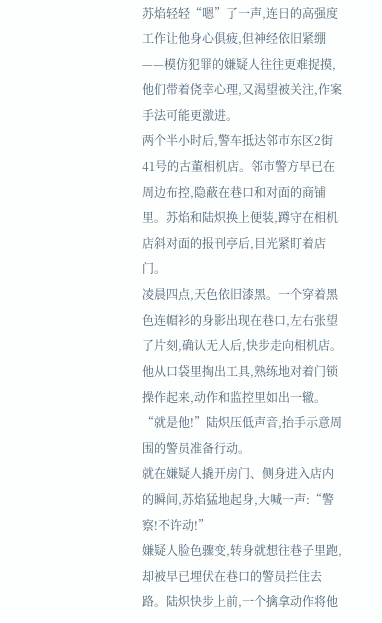苏焰轻轻“嗯”了一声,连日的高强度工作让他身心俱疲,但神经依旧紧绷——模仿犯罪的嫌疑人往往更难捉摸,他们带着侥幸心理,又渴望被关注,作案手法可能更激进。
两个半小时后,警车抵达邻市东区2街41号的古董相机店。邻市警方早已在周边布控,隐蔽在巷口和对面的商铺里。苏焰和陆炽换上便装,蹲守在相机店斜对面的报刊亭后,目光紧盯着店门。
凌晨四点,天色依旧漆黑。一个穿着黑色连帽衫的身影出现在巷口,左右张望了片刻,确认无人后,快步走向相机店。他从口袋里掏出工具,熟练地对着门锁操作起来,动作和监控里如出一辙。
“就是他!”陆炽压低声音,抬手示意周围的警员准备行动。
就在嫌疑人撬开房门、侧身进入店内的瞬间,苏焰猛地起身,大喊一声:“警察!不许动!”
嫌疑人脸色骤变,转身就想往巷子里跑,却被早已埋伏在巷口的警员拦住去路。陆炽快步上前,一个擒拿动作将他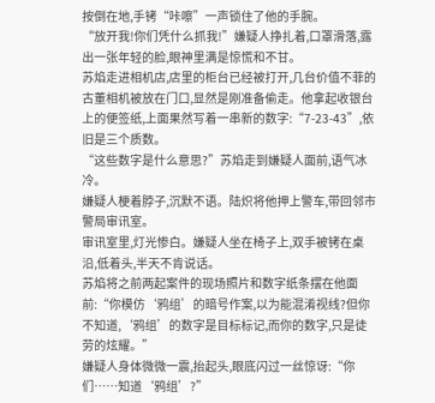按倒在地,手铐“咔嚓”一声锁住了他的手腕。
“放开我!你们凭什么抓我!”嫌疑人挣扎着,口罩滑落,露出一张年轻的脸,眼神里满是惊慌和不甘。
苏焰走进相机店,店里的柜台已经被打开,几台价值不菲的古董相机被放在门口,显然是刚准备偷走。他拿起收银台上的便签纸,上面果然写着一串新的数字:“7-23-43”,依旧是三个质数。
“这些数字是什么意思?”苏焰走到嫌疑人面前,语气冰冷。
嫌疑人梗着脖子,沉默不语。陆炽将他押上警车,带回邻市警局审讯室。
审讯室里,灯光惨白。嫌疑人坐在椅子上,双手被铐在桌沿,低着头,半天不肯说话。
苏焰将之前两起案件的现场照片和数字纸条摆在他面前:“你模仿‘鸦组’的暗号作案,以为能混淆视线?但你不知道,‘鸦组’的数字是目标标记,而你的数字,只是徒劳的炫耀。”
嫌疑人身体微微一震,抬起头,眼底闪过一丝惊讶:“你们……知道‘鸦组’?”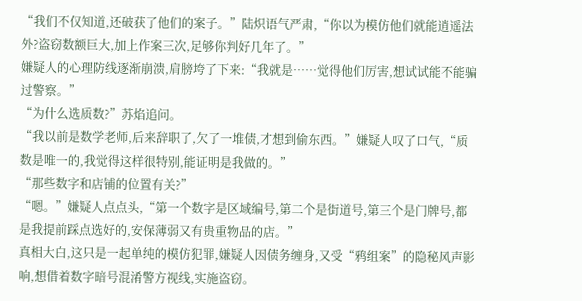“我们不仅知道,还破获了他们的案子。”陆炽语气严肃,“你以为模仿他们就能逍遥法外?盗窃数额巨大,加上作案三次,足够你判好几年了。”
嫌疑人的心理防线逐渐崩溃,肩膀垮了下来:“我就是……觉得他们厉害,想试试能不能骗过警察。”
“为什么选质数?”苏焰追问。
“我以前是数学老师,后来辞职了,欠了一堆债,才想到偷东西。”嫌疑人叹了口气,“质数是唯一的,我觉得这样很特别,能证明是我做的。”
“那些数字和店铺的位置有关?”
“嗯。”嫌疑人点点头,“第一个数字是区域编号,第二个是街道号,第三个是门牌号,都是我提前踩点选好的,安保薄弱又有贵重物品的店。”
真相大白,这只是一起单纯的模仿犯罪,嫌疑人因债务缠身,又受“鸦组案”的隐秘风声影响,想借着数字暗号混淆警方视线,实施盗窃。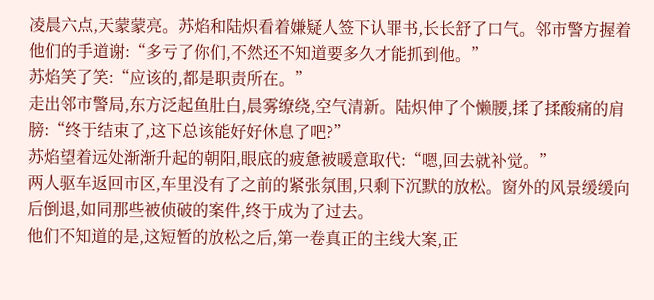凌晨六点,天蒙蒙亮。苏焰和陆炽看着嫌疑人签下认罪书,长长舒了口气。邻市警方握着他们的手道谢:“多亏了你们,不然还不知道要多久才能抓到他。”
苏焰笑了笑:“应该的,都是职责所在。”
走出邻市警局,东方泛起鱼肚白,晨雾缭绕,空气清新。陆炽伸了个懒腰,揉了揉酸痛的肩膀:“终于结束了,这下总该能好好休息了吧?”
苏焰望着远处渐渐升起的朝阳,眼底的疲惫被暖意取代:“嗯,回去就补觉。”
两人驱车返回市区,车里没有了之前的紧张氛围,只剩下沉默的放松。窗外的风景缓缓向后倒退,如同那些被侦破的案件,终于成为了过去。
他们不知道的是,这短暂的放松之后,第一卷真正的主线大案,正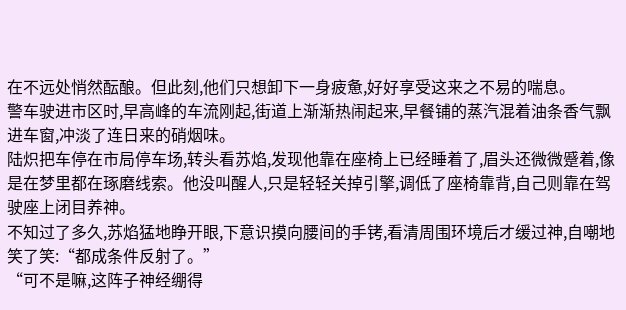在不远处悄然酝酿。但此刻,他们只想卸下一身疲惫,好好享受这来之不易的喘息。
警车驶进市区时,早高峰的车流刚起,街道上渐渐热闹起来,早餐铺的蒸汽混着油条香气飘进车窗,冲淡了连日来的硝烟味。
陆炽把车停在市局停车场,转头看苏焰,发现他靠在座椅上已经睡着了,眉头还微微蹙着,像是在梦里都在琢磨线索。他没叫醒人,只是轻轻关掉引擎,调低了座椅靠背,自己则靠在驾驶座上闭目养神。
不知过了多久,苏焰猛地睁开眼,下意识摸向腰间的手铐,看清周围环境后才缓过神,自嘲地笑了笑:“都成条件反射了。”
“可不是嘛,这阵子神经绷得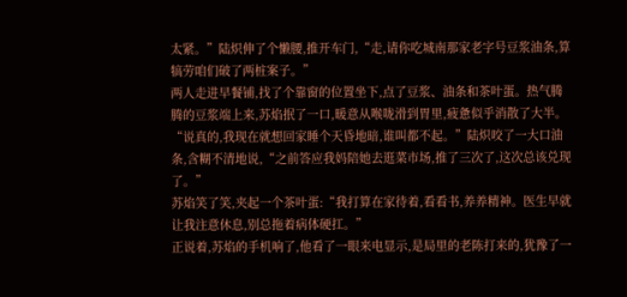太紧。”陆炽伸了个懒腰,推开车门,“走,请你吃城南那家老字号豆浆油条,算犒劳咱们破了两桩案子。”
两人走进早餐铺,找了个靠窗的位置坐下,点了豆浆、油条和茶叶蛋。热气腾腾的豆浆端上来,苏焰抿了一口,暖意从喉咙滑到胃里,疲惫似乎消散了大半。
“说真的,我现在就想回家睡个天昏地暗,谁叫都不起。”陆炽咬了一大口油条,含糊不清地说,“之前答应我妈陪她去逛菜市场,推了三次了,这次总该兑现了。”
苏焰笑了笑,夹起一个茶叶蛋:“我打算在家待着,看看书,养养精神。医生早就让我注意休息,别总拖着病体硬扛。”
正说着,苏焰的手机响了,他看了一眼来电显示,是局里的老陈打来的,犹豫了一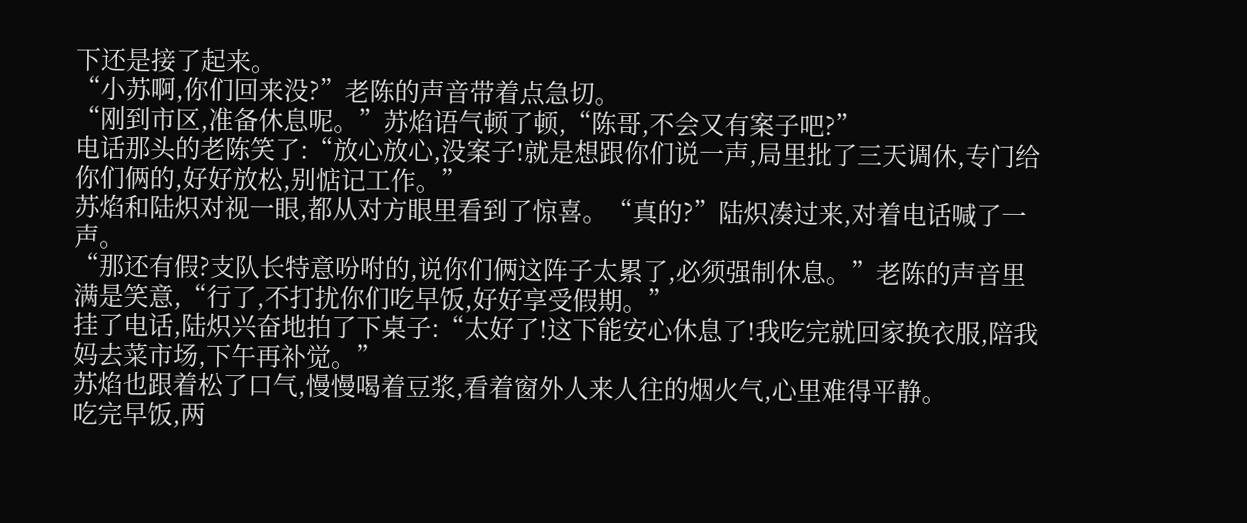下还是接了起来。
“小苏啊,你们回来没?”老陈的声音带着点急切。
“刚到市区,准备休息呢。”苏焰语气顿了顿,“陈哥,不会又有案子吧?”
电话那头的老陈笑了:“放心放心,没案子!就是想跟你们说一声,局里批了三天调休,专门给你们俩的,好好放松,别惦记工作。”
苏焰和陆炽对视一眼,都从对方眼里看到了惊喜。“真的?”陆炽凑过来,对着电话喊了一声。
“那还有假?支队长特意吩咐的,说你们俩这阵子太累了,必须强制休息。”老陈的声音里满是笑意,“行了,不打扰你们吃早饭,好好享受假期。”
挂了电话,陆炽兴奋地拍了下桌子:“太好了!这下能安心休息了!我吃完就回家换衣服,陪我妈去菜市场,下午再补觉。”
苏焰也跟着松了口气,慢慢喝着豆浆,看着窗外人来人往的烟火气,心里难得平静。
吃完早饭,两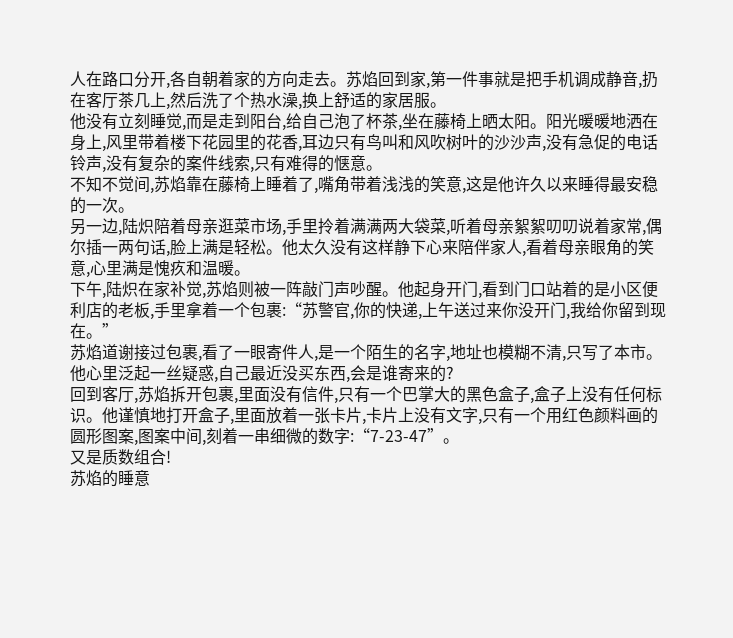人在路口分开,各自朝着家的方向走去。苏焰回到家,第一件事就是把手机调成静音,扔在客厅茶几上,然后洗了个热水澡,换上舒适的家居服。
他没有立刻睡觉,而是走到阳台,给自己泡了杯茶,坐在藤椅上晒太阳。阳光暖暖地洒在身上,风里带着楼下花园里的花香,耳边只有鸟叫和风吹树叶的沙沙声,没有急促的电话铃声,没有复杂的案件线索,只有难得的惬意。
不知不觉间,苏焰靠在藤椅上睡着了,嘴角带着浅浅的笑意,这是他许久以来睡得最安稳的一次。
另一边,陆炽陪着母亲逛菜市场,手里拎着满满两大袋菜,听着母亲絮絮叨叨说着家常,偶尔插一两句话,脸上满是轻松。他太久没有这样静下心来陪伴家人,看着母亲眼角的笑意,心里满是愧疚和温暖。
下午,陆炽在家补觉,苏焰则被一阵敲门声吵醒。他起身开门,看到门口站着的是小区便利店的老板,手里拿着一个包裹:“苏警官,你的快递,上午送过来你没开门,我给你留到现在。”
苏焰道谢接过包裹,看了一眼寄件人,是一个陌生的名字,地址也模糊不清,只写了本市。他心里泛起一丝疑惑,自己最近没买东西,会是谁寄来的?
回到客厅,苏焰拆开包裹,里面没有信件,只有一个巴掌大的黑色盒子,盒子上没有任何标识。他谨慎地打开盒子,里面放着一张卡片,卡片上没有文字,只有一个用红色颜料画的圆形图案,图案中间,刻着一串细微的数字:“7-23-47”。
又是质数组合!
苏焰的睡意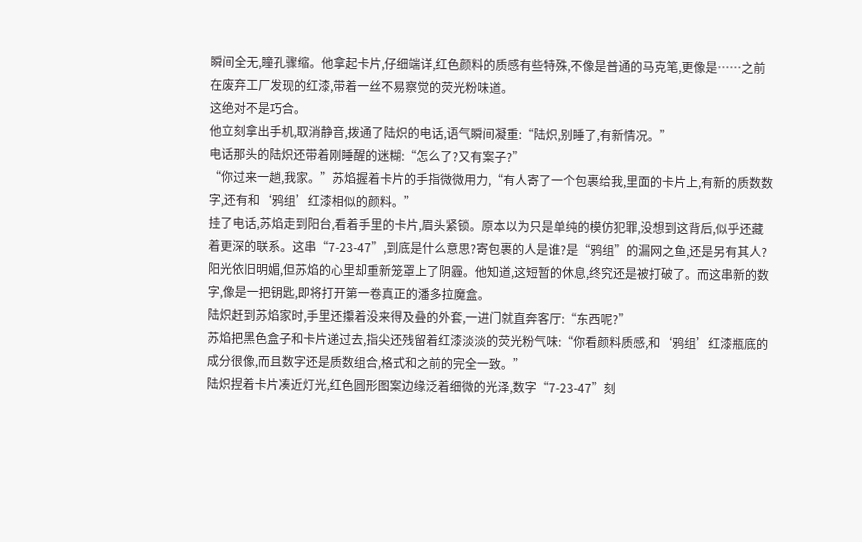瞬间全无,瞳孔骤缩。他拿起卡片,仔细端详,红色颜料的质感有些特殊,不像是普通的马克笔,更像是……之前在废弃工厂发现的红漆,带着一丝不易察觉的荧光粉味道。
这绝对不是巧合。
他立刻拿出手机,取消静音,拨通了陆炽的电话,语气瞬间凝重:“陆炽,别睡了,有新情况。”
电话那头的陆炽还带着刚睡醒的迷糊:“怎么了?又有案子?”
“你过来一趟,我家。”苏焰握着卡片的手指微微用力,“有人寄了一个包裹给我,里面的卡片上,有新的质数数字,还有和‘鸦组’红漆相似的颜料。”
挂了电话,苏焰走到阳台,看着手里的卡片,眉头紧锁。原本以为只是单纯的模仿犯罪,没想到这背后,似乎还藏着更深的联系。这串“7-23-47”,到底是什么意思?寄包裹的人是谁?是“鸦组”的漏网之鱼,还是另有其人?
阳光依旧明媚,但苏焰的心里却重新笼罩上了阴霾。他知道,这短暂的休息,终究还是被打破了。而这串新的数字,像是一把钥匙,即将打开第一卷真正的潘多拉魔盒。
陆炽赶到苏焰家时,手里还攥着没来得及叠的外套,一进门就直奔客厅:“东西呢?”
苏焰把黑色盒子和卡片递过去,指尖还残留着红漆淡淡的荧光粉气味:“你看颜料质感,和‘鸦组’红漆瓶底的成分很像,而且数字还是质数组合,格式和之前的完全一致。”
陆炽捏着卡片凑近灯光,红色圆形图案边缘泛着细微的光泽,数字“7-23-47”刻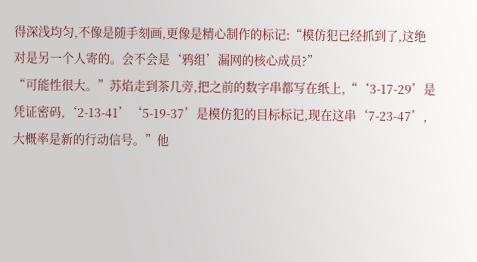得深浅均匀,不像是随手刻画,更像是精心制作的标记:“模仿犯已经抓到了,这绝对是另一个人寄的。会不会是‘鸦组’漏网的核心成员?”
“可能性很大。”苏焰走到茶几旁,把之前的数字串都写在纸上,“‘3-17-29’是凭证密码,‘2-13-41’‘5-19-37’是模仿犯的目标标记,现在这串‘7-23-47’,大概率是新的行动信号。”他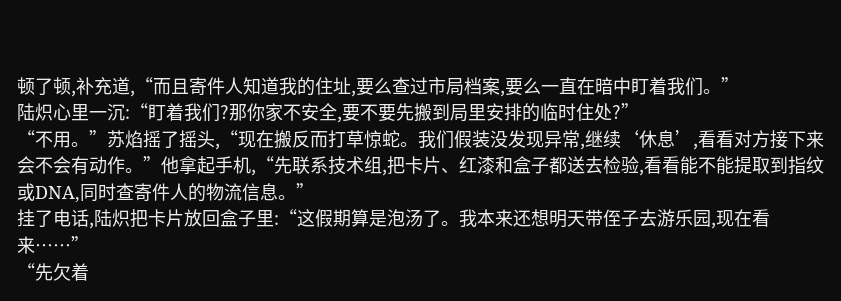顿了顿,补充道,“而且寄件人知道我的住址,要么查过市局档案,要么一直在暗中盯着我们。”
陆炽心里一沉:“盯着我们?那你家不安全,要不要先搬到局里安排的临时住处?”
“不用。”苏焰摇了摇头,“现在搬反而打草惊蛇。我们假装没发现异常,继续‘休息’,看看对方接下来会不会有动作。”他拿起手机,“先联系技术组,把卡片、红漆和盒子都送去检验,看看能不能提取到指纹或DNA,同时查寄件人的物流信息。”
挂了电话,陆炽把卡片放回盒子里:“这假期算是泡汤了。我本来还想明天带侄子去游乐园,现在看来……”
“先欠着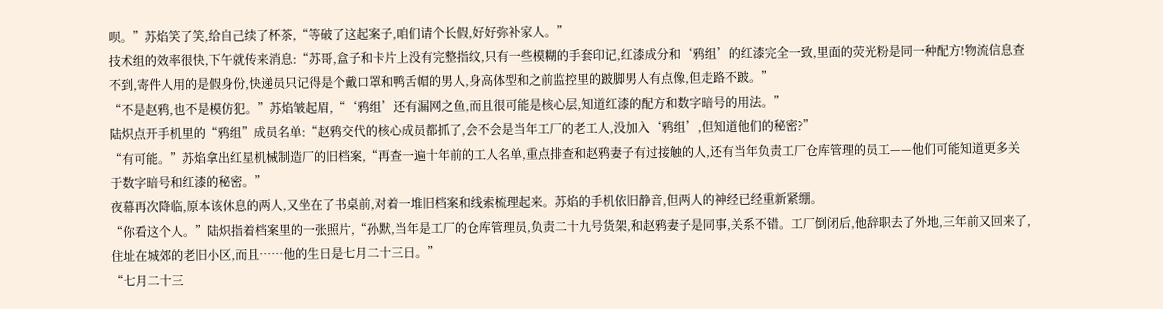呗。”苏焰笑了笑,给自己续了杯茶,“等破了这起案子,咱们请个长假,好好弥补家人。”
技术组的效率很快,下午就传来消息:“苏哥,盒子和卡片上没有完整指纹,只有一些模糊的手套印记,红漆成分和‘鸦组’的红漆完全一致,里面的荧光粉是同一种配方!物流信息查不到,寄件人用的是假身份,快递员只记得是个戴口罩和鸭舌帽的男人,身高体型和之前监控里的跛脚男人有点像,但走路不跛。”
“不是赵鸦,也不是模仿犯。”苏焰皱起眉,“‘鸦组’还有漏网之鱼,而且很可能是核心层,知道红漆的配方和数字暗号的用法。”
陆炽点开手机里的“鸦组”成员名单:“赵鸦交代的核心成员都抓了,会不会是当年工厂的老工人,没加入‘鸦组’,但知道他们的秘密?”
“有可能。”苏焰拿出红星机械制造厂的旧档案,“再查一遍十年前的工人名单,重点排查和赵鸦妻子有过接触的人,还有当年负责工厂仓库管理的员工——他们可能知道更多关于数字暗号和红漆的秘密。”
夜幕再次降临,原本该休息的两人,又坐在了书桌前,对着一堆旧档案和线索梳理起来。苏焰的手机依旧静音,但两人的神经已经重新紧绷。
“你看这个人。”陆炽指着档案里的一张照片,“孙默,当年是工厂的仓库管理员,负责二十九号货架,和赵鸦妻子是同事,关系不错。工厂倒闭后,他辞职去了外地,三年前又回来了,住址在城郊的老旧小区,而且……他的生日是七月二十三日。”
“七月二十三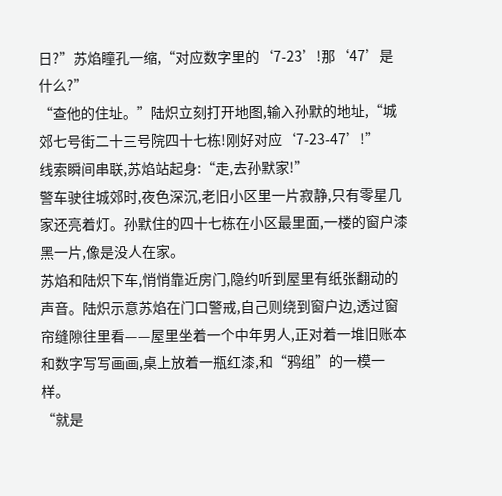日?”苏焰瞳孔一缩,“对应数字里的‘7-23’!那‘47’是什么?”
“查他的住址。”陆炽立刻打开地图,输入孙默的地址,“城郊七号街二十三号院四十七栋!刚好对应‘7-23-47’!”
线索瞬间串联,苏焰站起身:“走,去孙默家!”
警车驶往城郊时,夜色深沉,老旧小区里一片寂静,只有零星几家还亮着灯。孙默住的四十七栋在小区最里面,一楼的窗户漆黑一片,像是没人在家。
苏焰和陆炽下车,悄悄靠近房门,隐约听到屋里有纸张翻动的声音。陆炽示意苏焰在门口警戒,自己则绕到窗户边,透过窗帘缝隙往里看——屋里坐着一个中年男人,正对着一堆旧账本和数字写写画画,桌上放着一瓶红漆,和“鸦组”的一模一样。
“就是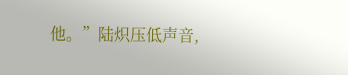他。”陆炽压低声音,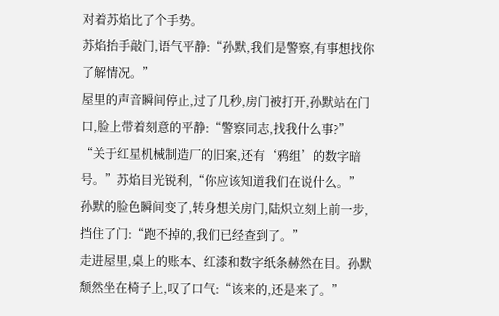对着苏焰比了个手势。
苏焰抬手敲门,语气平静:“孙默,我们是警察,有事想找你了解情况。”
屋里的声音瞬间停止,过了几秒,房门被打开,孙默站在门口,脸上带着刻意的平静:“警察同志,找我什么事?”
“关于红星机械制造厂的旧案,还有‘鸦组’的数字暗号。”苏焰目光锐利,“你应该知道我们在说什么。”
孙默的脸色瞬间变了,转身想关房门,陆炽立刻上前一步,挡住了门:“跑不掉的,我们已经查到了。”
走进屋里,桌上的账本、红漆和数字纸条赫然在目。孙默颓然坐在椅子上,叹了口气:“该来的,还是来了。”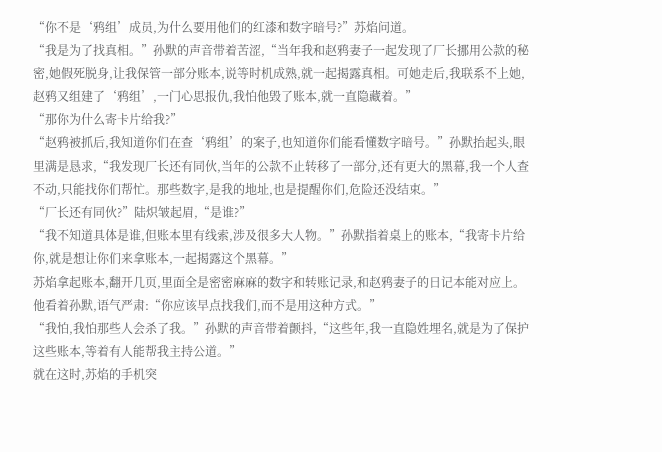“你不是‘鸦组’成员,为什么要用他们的红漆和数字暗号?”苏焰问道。
“我是为了找真相。”孙默的声音带着苦涩,“当年我和赵鸦妻子一起发现了厂长挪用公款的秘密,她假死脱身,让我保管一部分账本,说等时机成熟,就一起揭露真相。可她走后,我联系不上她,赵鸦又组建了‘鸦组’,一门心思报仇,我怕他毁了账本,就一直隐藏着。”
“那你为什么寄卡片给我?”
“赵鸦被抓后,我知道你们在查‘鸦组’的案子,也知道你们能看懂数字暗号。”孙默抬起头,眼里满是恳求,“我发现厂长还有同伙,当年的公款不止转移了一部分,还有更大的黑幕,我一个人查不动,只能找你们帮忙。那些数字,是我的地址,也是提醒你们,危险还没结束。”
“厂长还有同伙?”陆炽皱起眉,“是谁?”
“我不知道具体是谁,但账本里有线索,涉及很多大人物。”孙默指着桌上的账本,“我寄卡片给你,就是想让你们来拿账本,一起揭露这个黑幕。”
苏焰拿起账本,翻开几页,里面全是密密麻麻的数字和转账记录,和赵鸦妻子的日记本能对应上。他看着孙默,语气严肃:“你应该早点找我们,而不是用这种方式。”
“我怕,我怕那些人会杀了我。”孙默的声音带着颤抖,“这些年,我一直隐姓埋名,就是为了保护这些账本,等着有人能帮我主持公道。”
就在这时,苏焰的手机突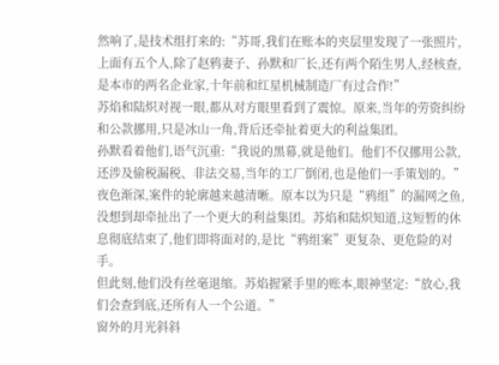然响了,是技术组打来的:“苏哥,我们在账本的夹层里发现了一张照片,上面有五个人,除了赵鸦妻子、孙默和厂长,还有两个陌生男人,经核查,是本市的两名企业家,十年前和红星机械制造厂有过合作!”
苏焰和陆炽对视一眼,都从对方眼里看到了震惊。原来,当年的劳资纠纷和公款挪用,只是冰山一角,背后还牵扯着更大的利益集团。
孙默看着他们,语气沉重:“我说的黑幕,就是他们。他们不仅挪用公款,还涉及偷税漏税、非法交易,当年的工厂倒闭,也是他们一手策划的。”
夜色渐深,案件的轮廓越来越清晰。原本以为只是“鸦组”的漏网之鱼,没想到却牵扯出了一个更大的利益集团。苏焰和陆炽知道,这短暂的休息彻底结束了,他们即将面对的,是比“鸦组案”更复杂、更危险的对手。
但此刻,他们没有丝毫退缩。苏焰握紧手里的账本,眼神坚定:“放心,我们会查到底,还所有人一个公道。”
窗外的月光斜斜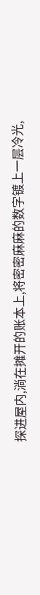探进屋内,淌在摊开的账本上,将密密麻麻的数字镀上一层冷光,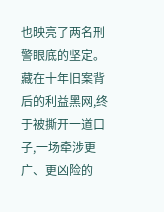也映亮了两名刑警眼底的坚定。藏在十年旧案背后的利益黑网,终于被撕开一道口子,一场牵涉更广、更凶险的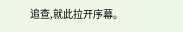追查,就此拉开序幕。